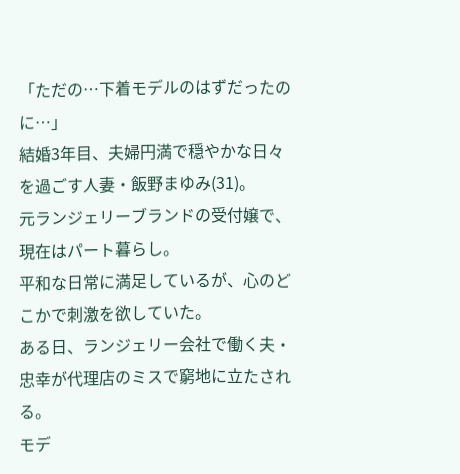「ただの…下着モデルのはずだったのに…」
結婚3年目、夫婦円満で穏やかな日々を過ごす人妻・飯野まゆみ(31)。
元ランジェリーブランドの受付嬢で、現在はパート暮らし。
平和な日常に満足しているが、心のどこかで刺激を欲していた。
ある日、ランジェリー会社で働く夫・忠幸が代理店のミスで窮地に立たされる。
モデ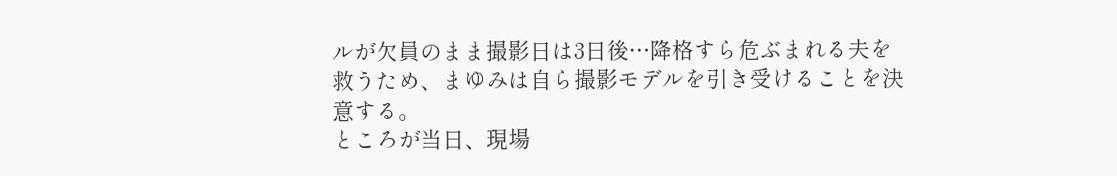ルが欠員のまま撮影日は3日後…降格すら危ぶまれる夫を救うため、まゆみは自ら撮影モデルを引き受けることを決意する。
ところが当日、現場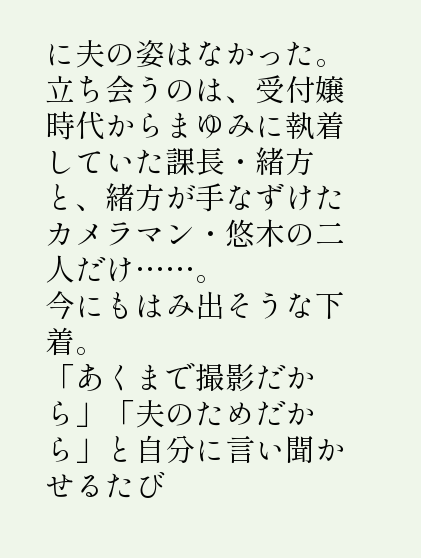に夫の姿はなかった。
立ち会うのは、受付嬢時代からまゆみに執着していた課長・緒方と、緒方が手なずけたカメラマン・悠木の二人だけ……。
今にもはみ出そうな下着。
「あくまで撮影だから」「夫のためだから」と自分に言い聞かせるたび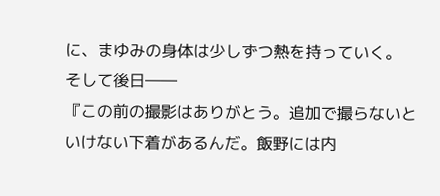に、まゆみの身体は少しずつ熱を持っていく。
そして後日――
『この前の撮影はありがとう。追加で撮らないといけない下着があるんだ。飯野には内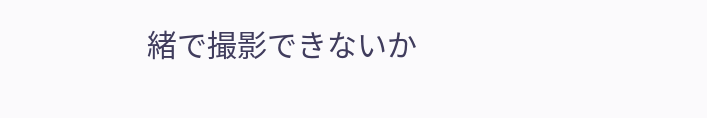緒で撮影できないか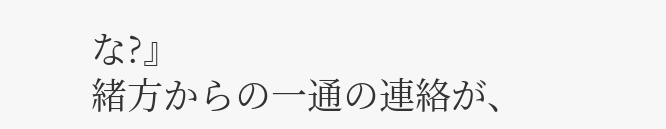な?』
緒方からの一通の連絡が、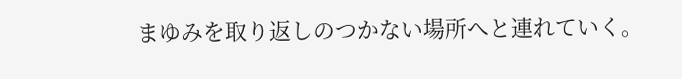まゆみを取り返しのつかない場所へと連れていく。